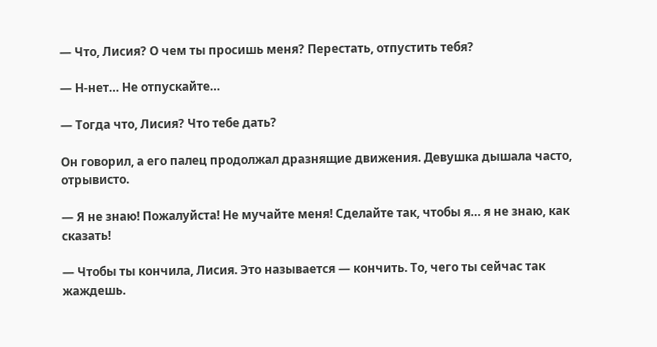— Что, Лисия? О чем ты просишь меня? Перестать, отпустить тебя?

— Н-нет… Не отпускайте…

— Тогда что, Лисия? Что тебе дать?

Он говорил, а его палец продолжал дразнящие движения. Девушка дышала часто, отрывисто.

— Я не знаю! Пожалуйста! Не мучайте меня! Сделайте так, чтобы я… я не знаю, как сказать!

— Чтобы ты кончила, Лисия. Это называется — кончить. То, чего ты сейчас так жаждешь.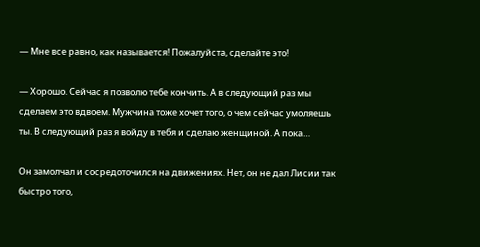— Мне все равно, как называется! Пожалуйста, сделайте это!

— Хорошо. Сейчас я позволю тебе кончить. А в следующий раз мы сделаем это вдвоем. Мужчина тоже хочет того, о чем сейчас умоляешь ты. В следующий раз я войду в тебя и сделаю женщиной. А пока…

Он замолчал и сосредоточился на движениях. Нет, он не дал Лисии так быстро того,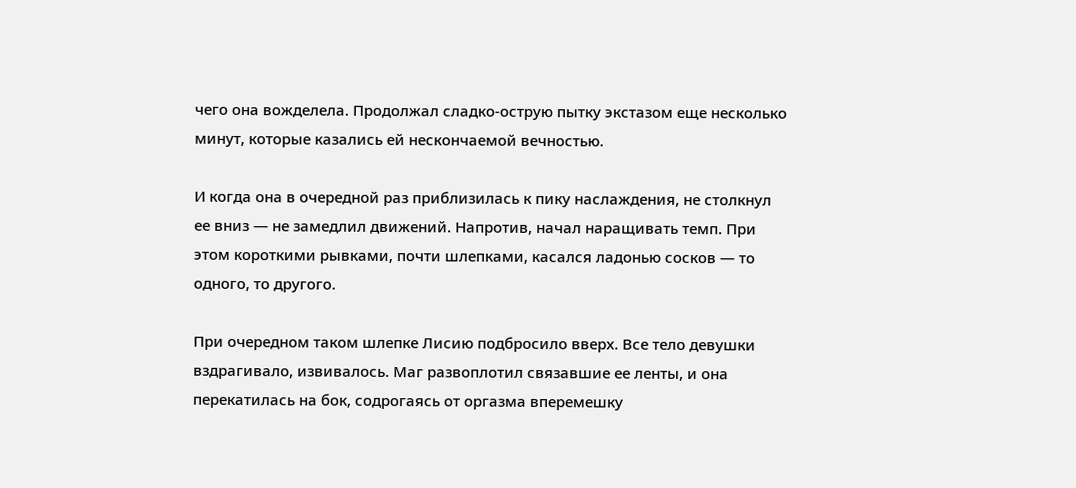чего она вожделела. Продолжал сладко-острую пытку экстазом еще несколько минут, которые казались ей нескончаемой вечностью.

И когда она в очередной раз приблизилась к пику наслаждения, не столкнул ее вниз — не замедлил движений. Напротив, начал наращивать темп. При этом короткими рывками, почти шлепками, касался ладонью сосков — то одного, то другого.

При очередном таком шлепке Лисию подбросило вверх. Все тело девушки вздрагивало, извивалось. Маг развоплотил связавшие ее ленты, и она перекатилась на бок, содрогаясь от оргазма вперемешку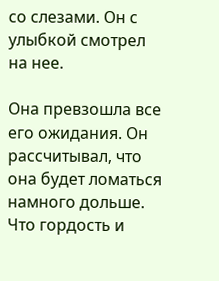со слезами. Он с улыбкой смотрел на нее.

Она превзошла все его ожидания. Он рассчитывал, что она будет ломаться намного дольше. Что гордость и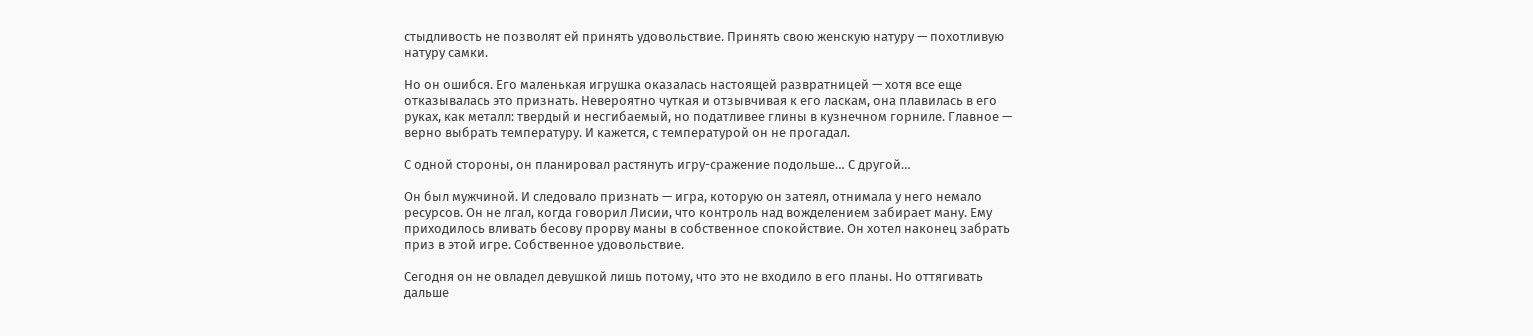стыдливость не позволят ей принять удовольствие. Принять свою женскую натуру — похотливую натуру самки.

Но он ошибся. Его маленькая игрушка оказалась настоящей развратницей — хотя все еще отказывалась это признать. Невероятно чуткая и отзывчивая к его ласкам, она плавилась в его руках, как металл: твердый и несгибаемый, но податливее глины в кузнечном горниле. Главное — верно выбрать температуру. И кажется, с температурой он не прогадал.

С одной стороны, он планировал растянуть игру-сражение подольше… С другой…

Он был мужчиной. И следовало признать — игра, которую он затеял, отнимала у него немало ресурсов. Он не лгал, когда говорил Лисии, что контроль над вожделением забирает ману. Ему приходилось вливать бесову прорву маны в собственное спокойствие. Он хотел наконец забрать приз в этой игре. Собственное удовольствие.

Сегодня он не овладел девушкой лишь потому, что это не входило в его планы. Но оттягивать дальше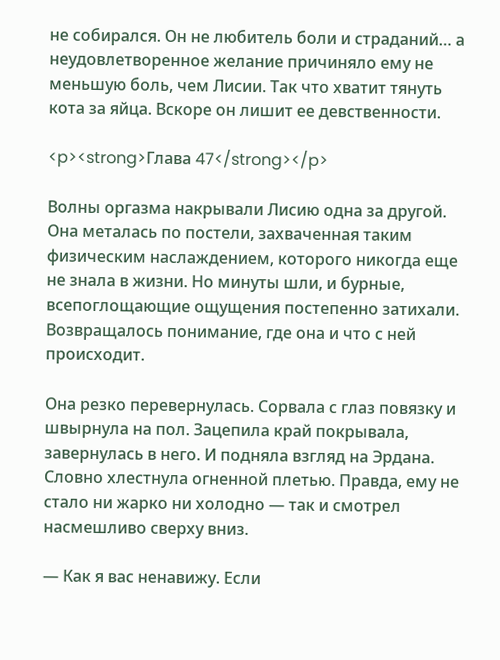не собирался. Он не любитель боли и страданий… а неудовлетворенное желание причиняло ему не меньшую боль, чем Лисии. Так что хватит тянуть кота за яйца. Вскоре он лишит ее девственности.

<p><strong>Глава 47</strong></p>

Волны оргазма накрывали Лисию одна за другой. Она металась по постели, захваченная таким физическим наслаждением, которого никогда еще не знала в жизни. Но минуты шли, и бурные, всепоглощающие ощущения постепенно затихали. Возвращалось понимание, где она и что с ней происходит.

Она резко перевернулась. Сорвала с глаз повязку и швырнула на пол. Зацепила край покрывала, завернулась в него. И подняла взгляд на Эрдана. Словно хлестнула огненной плетью. Правда, ему не стало ни жарко ни холодно — так и смотрел насмешливо сверху вниз.

— Как я вас ненавижу. Если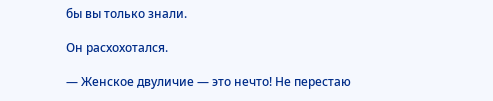бы вы только знали.

Он расхохотался.

— Женское двуличие — это нечто! Не перестаю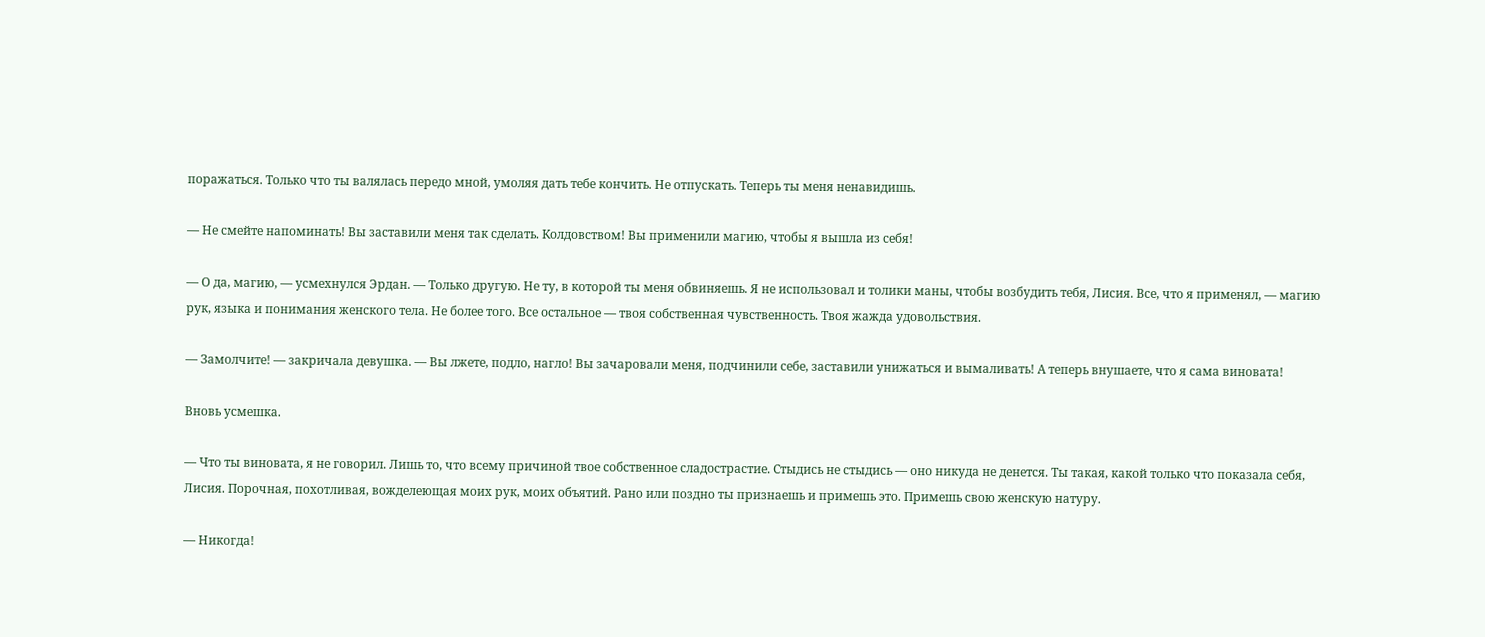поражаться. Только что ты валялась передо мной, умоляя дать тебе кончить. Не отпускать. Теперь ты меня ненавидишь.

— Не смейте напоминать! Вы заставили меня так сделать. Колдовством! Вы применили магию, чтобы я вышла из себя!

— О да, магию, — усмехнулся Эрдан. — Только другую. Не ту, в которой ты меня обвиняешь. Я не использовал и толики маны, чтобы возбудить тебя, Лисия. Все, что я применял, — магию рук, языка и понимания женского тела. Не более того. Все остальное — твоя собственная чувственность. Твоя жажда удовольствия.

— Замолчите! — закричала девушка. — Вы лжете, подло, нагло! Вы зачаровали меня, подчинили себе, заставили унижаться и вымаливать! А теперь внушаете, что я сама виновата!

Вновь усмешка.

— Что ты виновата, я не говорил. Лишь то, что всему причиной твое собственное сладострастие. Стыдись не стыдись — оно никуда не денется. Ты такая, какой только что показала себя, Лисия. Порочная, похотливая, вожделеющая моих рук, моих объятий. Рано или поздно ты признаешь и примешь это. Примешь свою женскую натуру.

— Никогда!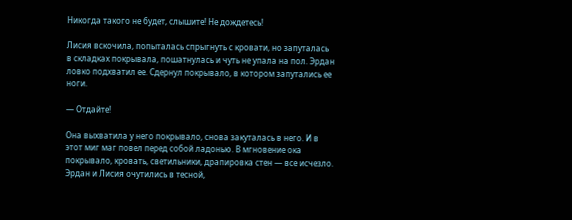Никогда такого не будет, слышите! Не дождетесь!

Лисия вскочила, попыталась спрыгнуть с кровати, но запуталась в складках покрывала, пошатнулась и чуть не упала на пол. Эрдан ловко подхватил ее. Сдернул покрывало, в котором запутались ее ноги.

— Отдайте!

Она выхватила у него покрывало, снова закуталась в него. И в этот миг маг повел перед собой ладонью. В мгновение ока покрывало, кровать, светильники, драпировка стен — все исчезло. Эрдан и Лисия очутились в тесной,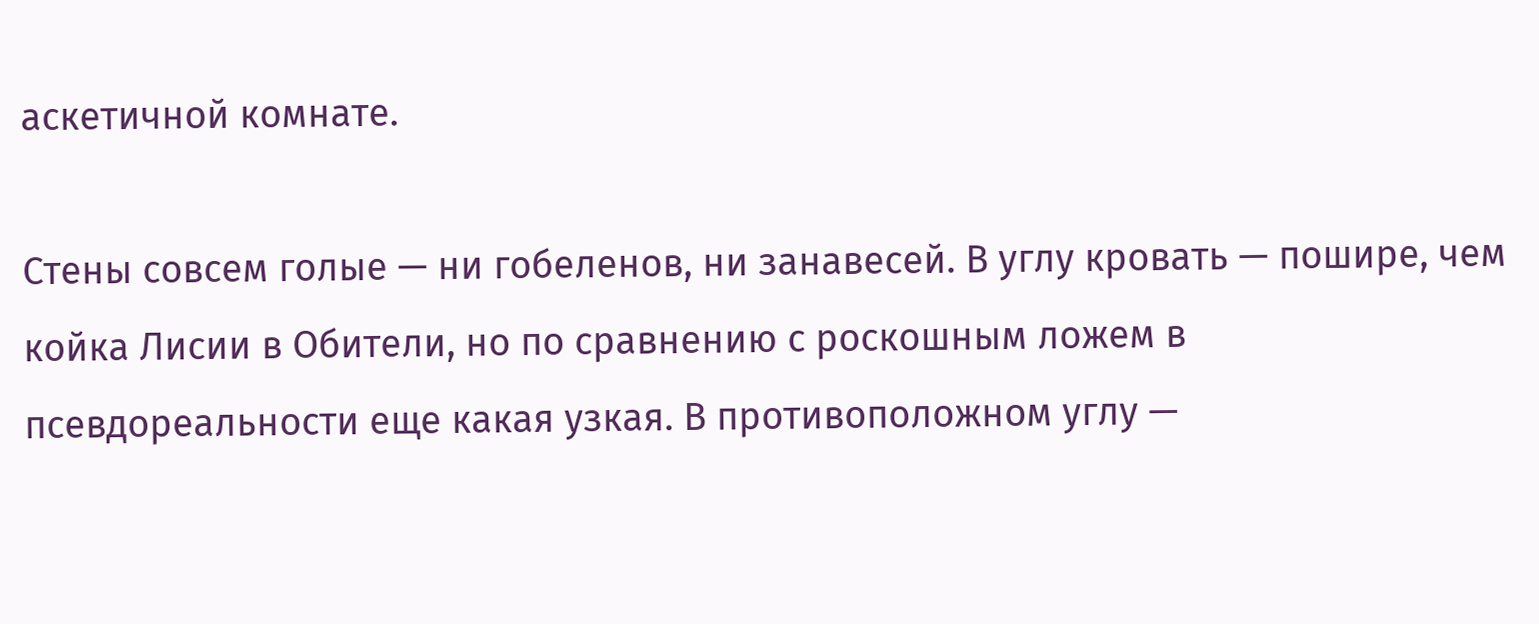аскетичной комнате.

Стены совсем голые — ни гобеленов, ни занавесей. В углу кровать — пошире, чем койка Лисии в Обители, но по сравнению с роскошным ложем в псевдореальности еще какая узкая. В противоположном углу —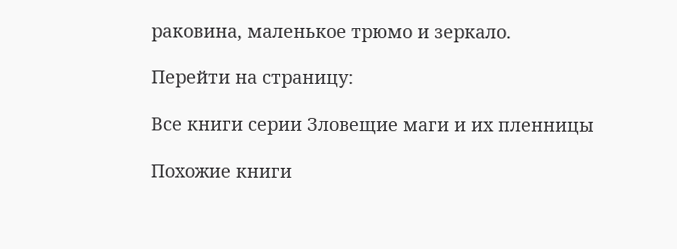раковина, маленькое трюмо и зеркало.

Перейти на страницу:

Все книги серии Зловещие маги и их пленницы

Похожие книги